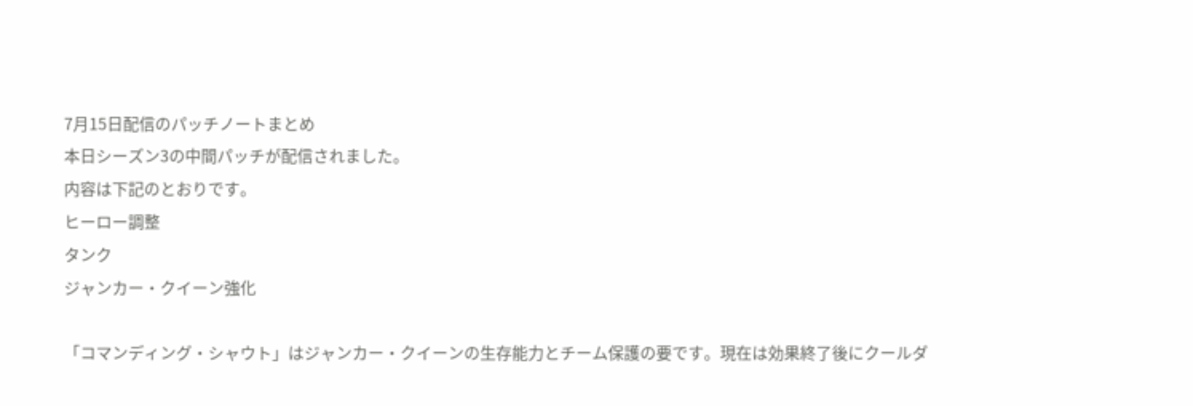7月15日配信のパッチノートまとめ
本日シーズン3の中間パッチが配信されました。
内容は下記のとおりです。
ヒーロー調整
タンク
ジャンカー・クイーン強化

「コマンディング・シャウト」はジャンカー・クイーンの生存能力とチーム保護の要です。現在は効果終了後にクールダ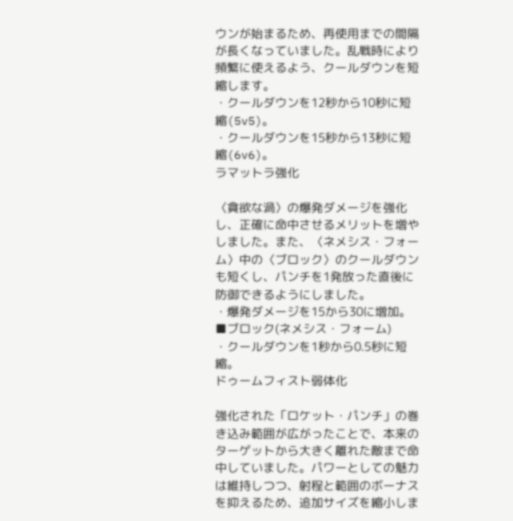ウンが始まるため、再使用までの間隔が長くなっていました。乱戦時により頻繁に使えるよう、クールダウンを短縮します。
・クールダウンを12秒から10秒に短縮(5v5)。
・クールダウンを15秒から13秒に短縮(6v6)。
ラマットラ強化

〈貪欲な渦〉の爆発ダメージを強化し、正確に命中させるメリットを増やしました。また、〈ネメシス・フォーム〉中の〈ブロック〉のクールダウンも短くし、パンチを1発放った直後に防御できるようにしました。
・爆発ダメージを15から30に増加。
■ブロック(ネメシス・フォーム)
・クールダウンを1秒から0.5秒に短縮。
ドゥームフィスト弱体化

強化された「ロケット・パンチ」の巻き込み範囲が広がったことで、本来のターゲットから大きく離れた敵まで命中していました。パワーとしての魅力は維持しつつ、射程と範囲のボーナスを抑えるため、追加サイズを縮小しま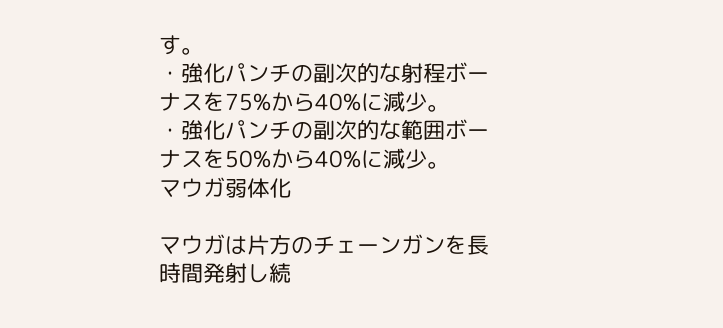す。
・強化パンチの副次的な射程ボーナスを75%から40%に減少。
・強化パンチの副次的な範囲ボーナスを50%から40%に減少。
マウガ弱体化

マウガは片方のチェーンガンを長時間発射し続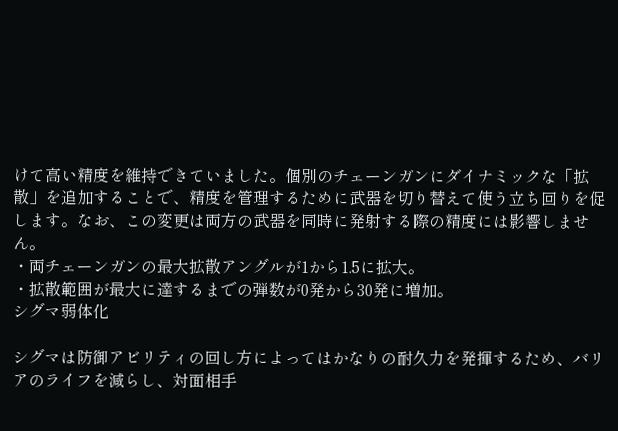けて高い精度を維持できていました。個別のチェーンガンにダイナミックな「拡散」を追加することで、精度を管理するために武器を切り替えて使う立ち回りを促します。なお、この変更は両方の武器を同時に発射する際の精度には影響しません。
・両チェーンガンの最大拡散アングルが1から1.5に拡大。
・拡散範囲が最大に達するまでの弾数が0発から30発に増加。
シグマ弱体化

シグマは防御アビリティの回し方によってはかなりの耐久力を発揮するため、バリアのライフを減らし、対面相手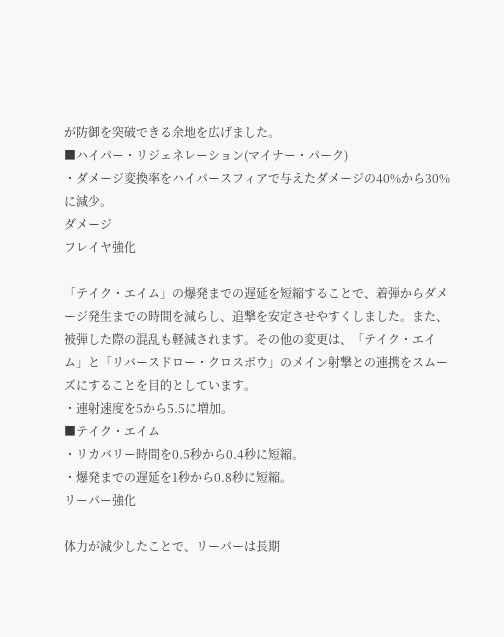が防御を突破できる余地を広げました。
■ハイパー・リジェネレーション(マイナー・パーク)
・ダメージ変換率をハイパースフィアで与えたダメージの40%から30%に減少。
ダメージ
フレイヤ強化

「テイク・エイム」の爆発までの遅延を短縮することで、着弾からダメージ発生までの時間を減らし、追撃を安定させやすくしました。また、被弾した際の混乱も軽減されます。その他の変更は、「テイク・エイム」と「リバースドロー・クロスボウ」のメイン射撃との連携をスムーズにすることを目的としています。
・連射速度を5から5.5に増加。
■テイク・エイム
・リカバリー時間を0.5秒から0.4秒に短縮。
・爆発までの遅延を1秒から0.8秒に短縮。
リーパー強化

体力が減少したことで、リーパーは長期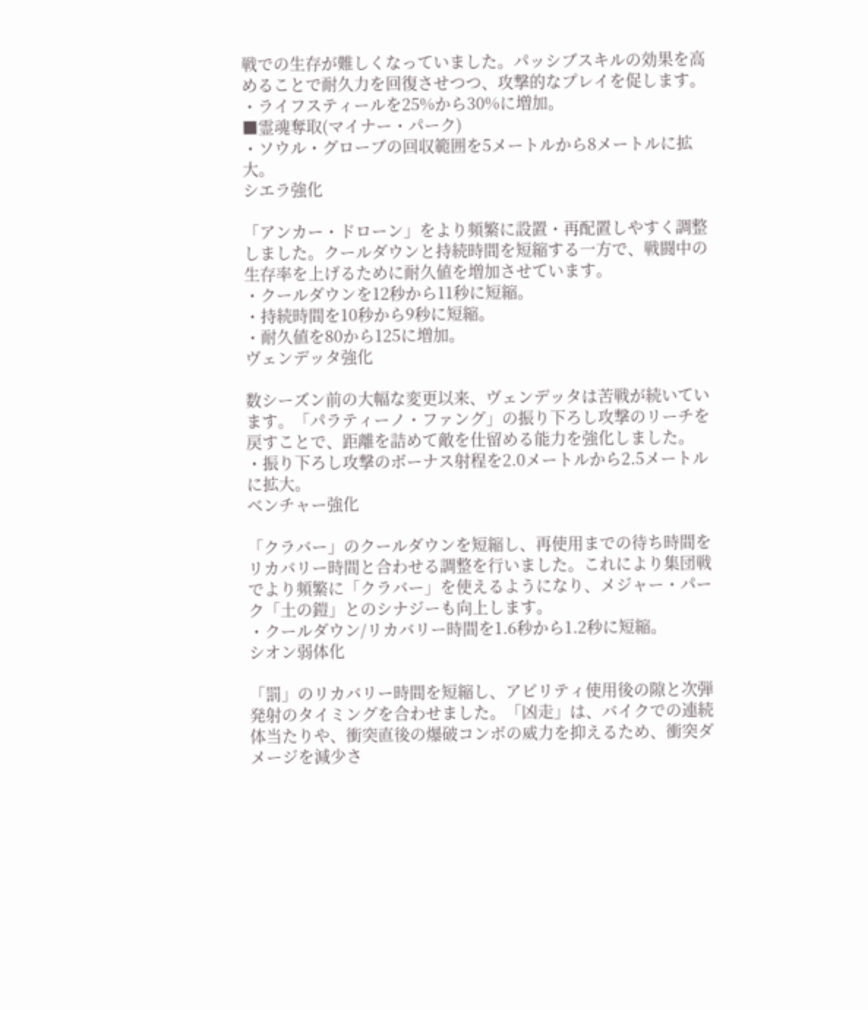戦での生存が難しくなっていました。パッシブスキルの効果を高めることで耐久力を回復させつつ、攻撃的なプレイを促します。
・ライフスティールを25%から30%に増加。
■霊魂奪取(マイナー・パーク)
・ソウル・グローブの回収範囲を5メートルから8メートルに拡大。
シエラ強化

「アンカー・ドローン」をより頻繁に設置・再配置しやすく調整しました。クールダウンと持続時間を短縮する一方で、戦闘中の生存率を上げるために耐久値を増加させています。
・クールダウンを12秒から11秒に短縮。
・持続時間を10秒から9秒に短縮。
・耐久値を80から125に増加。
ヴェンデッタ強化

数シーズン前の大幅な変更以来、ヴェンデッタは苦戦が続いています。「パラティーノ・ファング」の振り下ろし攻撃のリーチを戻すことで、距離を詰めて敵を仕留める能力を強化しました。
・振り下ろし攻撃のボーナス射程を2.0メートルから2.5メートルに拡大。
ベンチャー強化

「クラバー」のクールダウンを短縮し、再使用までの待ち時間をリカバリー時間と合わせる調整を行いました。これにより集団戦でより頻繁に「クラバー」を使えるようになり、メジャー・パーク「土の鎧」とのシナジーも向上します。
・クールダウン/リカバリー時間を1.6秒から1.2秒に短縮。
シオン弱体化

「罰」のリカバリー時間を短縮し、アビリティ使用後の隙と次弾発射のタイミングを合わせました。「凶走」は、バイクでの連続体当たりや、衝突直後の爆破コンボの威力を抑えるため、衝突ダメージを減少さ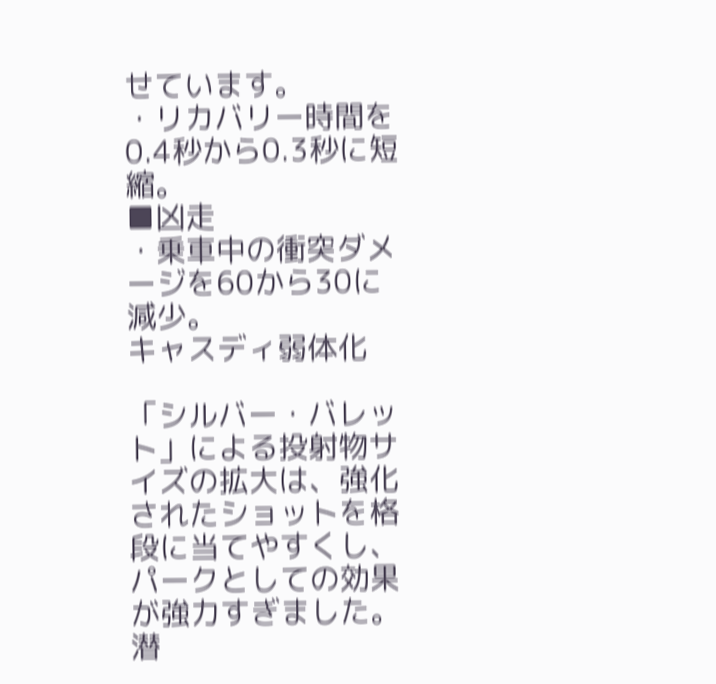せています。
・リカバリー時間を0.4秒から0.3秒に短縮。
■凶走
・乗車中の衝突ダメージを60から30に減少。
キャスディ弱体化

「シルバー・バレット」による投射物サイズの拡大は、強化されたショットを格段に当てやすくし、パークとしての効果が強力すぎました。潜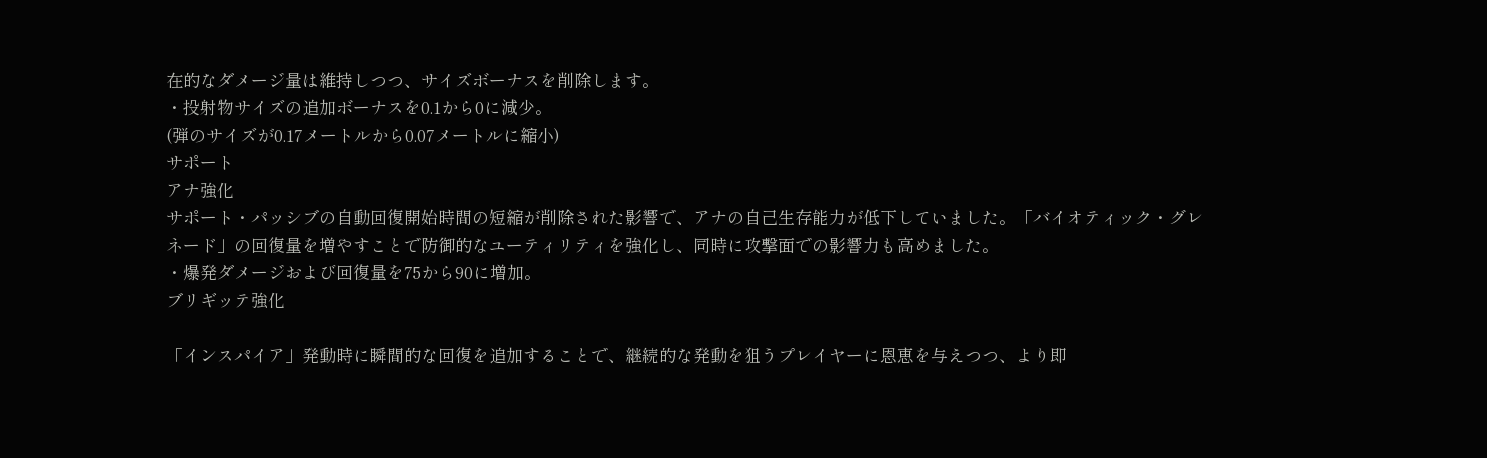在的なダメージ量は維持しつつ、サイズボーナスを削除します。
・投射物サイズの追加ボーナスを0.1から0に減少。
(弾のサイズが0.17メートルから0.07メートルに縮小)
サポート
アナ強化
サポート・パッシブの自動回復開始時間の短縮が削除された影響で、アナの自己生存能力が低下していました。「バイオティック・グレネード」の回復量を増やすことで防御的なユーティリティを強化し、同時に攻撃面での影響力も高めました。
・爆発ダメージおよび回復量を75から90に増加。
ブリギッテ強化

「インスパイア」発動時に瞬間的な回復を追加することで、継続的な発動を狙うプレイヤーに恩恵を与えつつ、より即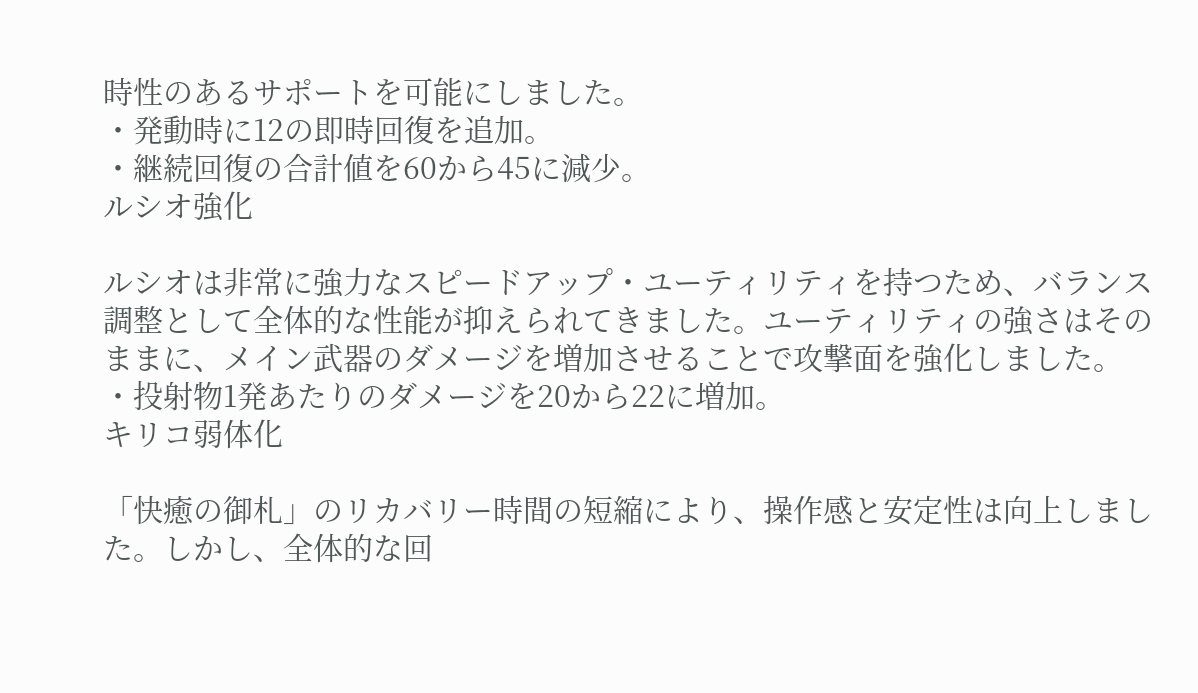時性のあるサポートを可能にしました。
・発動時に12の即時回復を追加。
・継続回復の合計値を60から45に減少。
ルシオ強化

ルシオは非常に強力なスピードアップ・ユーティリティを持つため、バランス調整として全体的な性能が抑えられてきました。ユーティリティの強さはそのままに、メイン武器のダメージを増加させることで攻撃面を強化しました。
・投射物1発あたりのダメージを20から22に増加。
キリコ弱体化

「快癒の御札」のリカバリー時間の短縮により、操作感と安定性は向上しました。しかし、全体的な回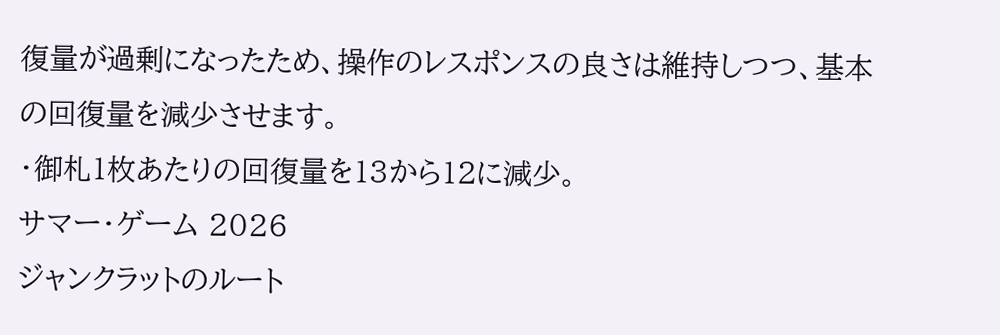復量が過剰になったため、操作のレスポンスの良さは維持しつつ、基本の回復量を減少させます。
・御札1枚あたりの回復量を13から12に減少。
サマー・ゲーム 2026
ジャンクラットのルート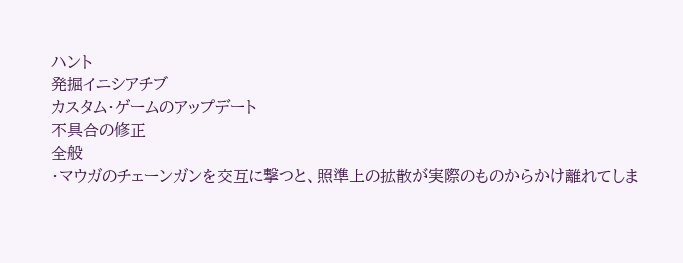ハント
発掘イニシアチブ
カスタム・ゲームのアップデート
不具合の修正
全般
・マウガのチェーンガンを交互に撃つと、照準上の拡散が実際のものからかけ離れてしま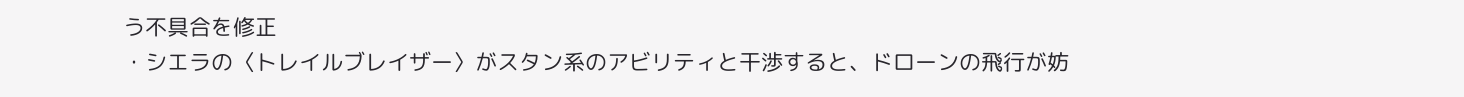う不具合を修正
・シエラの〈トレイルブレイザー〉がスタン系のアビリティと干渉すると、ドローンの飛行が妨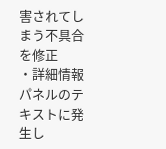害されてしまう不具合を修正
・詳細情報パネルのテキストに発生し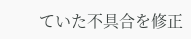ていた不具合を修正